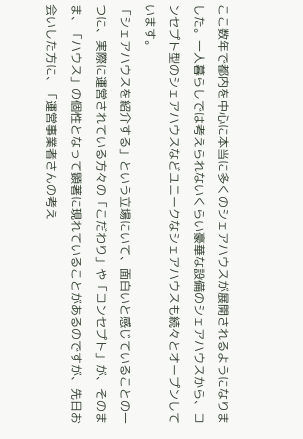ここ数年で都内を中心に本当に多くのシェアハウスが展開されるようになりました。一人暮らしでは考えられないくらい豪華な設備のシェアハウスから、コンセプト型のシェアハウスなどユニークなシェアハウスも続々とオープンしています。
「シェアハウスを紹介する」という立場にいて、面白いと感じていることの一つに、実際に運営されている方々の「こだわり」や「コンセプト」が、そのまま、「ハウス」の個性となって顕著に現れていることがあるのですが、先日お会いした方に、「運営事業者さんの考え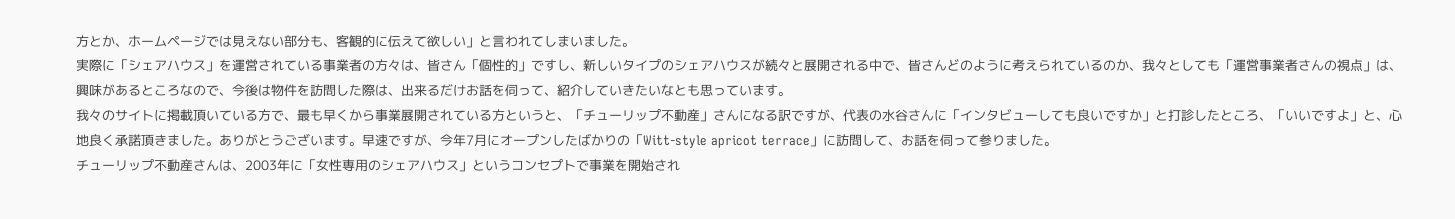方とか、ホームページでは見えない部分も、客観的に伝えて欲しい」と言われてしまいました。
実際に「シェアハウス」を運営されている事業者の方々は、皆さん「個性的」ですし、新しいタイプのシェアハウスが続々と展開される中で、皆さんどのように考えられているのか、我々としても「運営事業者さんの視点」は、興味があるところなので、今後は物件を訪問した際は、出来るだけお話を伺って、紹介していきたいなとも思っています。
我々のサイトに掲載頂いている方で、最も早くから事業展開されている方というと、「チューリップ不動産」さんになる訳ですが、代表の水谷さんに「インタビューしても良いですか」と打診したところ、「いいですよ」と、心地良く承諾頂きました。ありがとうございます。早速ですが、今年7月にオープンしたばかりの「Witt-style apricot terrace」に訪問して、お話を伺って参りました。
チューリップ不動産さんは、2003年に「女性専用のシェアハウス」というコンセプトで事業を開始され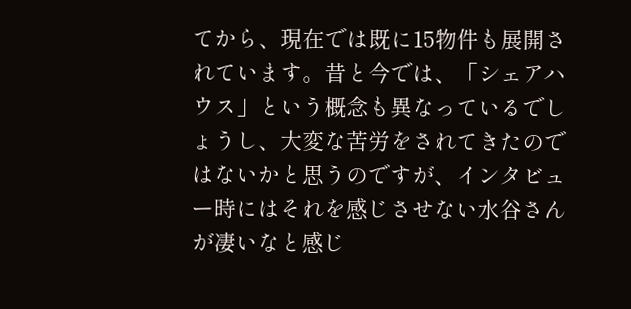てから、現在では既に15物件も展開されています。昔と今では、「シェアハウス」という概念も異なっているでしょうし、大変な苦労をされてきたのではないかと思うのですが、インタビュー時にはそれを感じさせない水谷さんが凄いなと感じ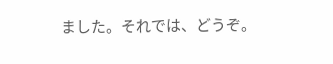ました。それでは、どうぞ。